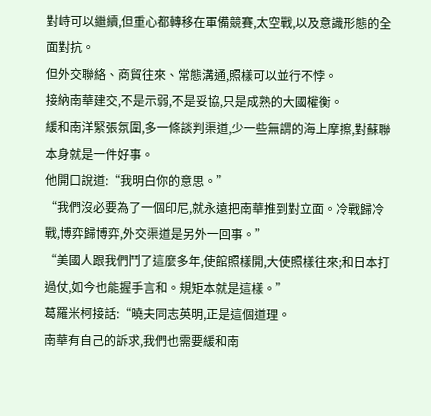對峙可以繼續,但重心都轉移在軍備競賽,太空戰,以及意識形態的全面對抗。
但外交聯絡、商貿往來、常態溝通,照樣可以並行不悖。
接納南華建交,不是示弱,不是妥協,只是成熟的大國權衡。
緩和南洋緊張氛圍,多一條談判渠道,少一些無謂的海上摩擦,對蘇聯本身就是一件好事。
他開口說道:“我明白你的意思。”
“我們沒必要為了一個印尼,就永遠把南華推到對立面。冷戰歸冷戰,博弈歸博弈,外交渠道是另外一回事。”
“美國人跟我們鬥了這麼多年,使館照樣開,大使照樣往來;和日本打過仗,如今也能握手言和。規矩本就是這樣。”
葛羅米柯接話:“曉夫同志英明,正是這個道理。
南華有自己的訴求,我們也需要緩和南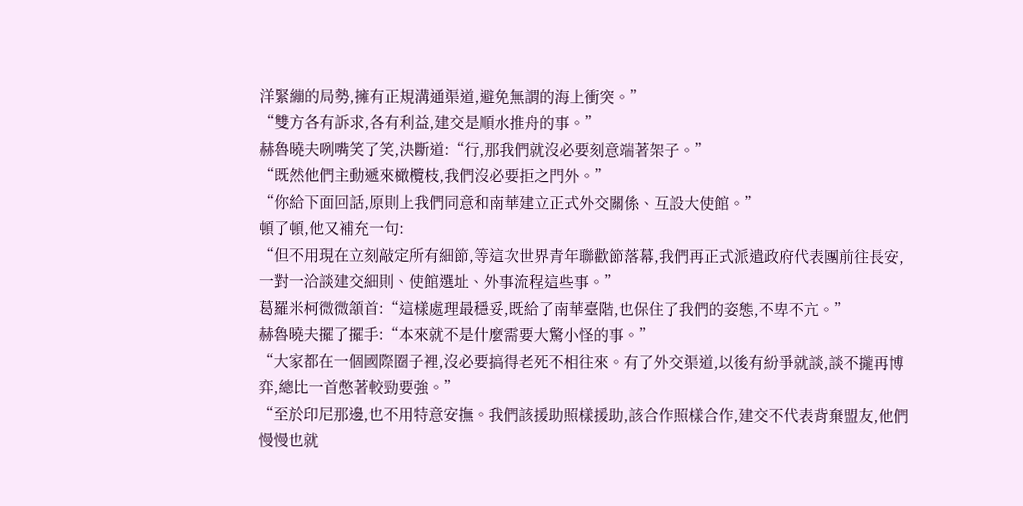洋緊繃的局勢,擁有正規溝通渠道,避免無謂的海上衝突。”
“雙方各有訴求,各有利益,建交是順水推舟的事。”
赫魯曉夫咧嘴笑了笑,決斷道:“行,那我們就沒必要刻意端著架子。”
“既然他們主動遞來橄欖枝,我們沒必要拒之門外。”
“你給下面回話,原則上我們同意和南華建立正式外交關係、互設大使館。”
頓了頓,他又補充一句:
“但不用現在立刻敲定所有細節,等這次世界青年聯歡節落幕,我們再正式派遣政府代表團前往長安,一對一洽談建交細則、使館選址、外事流程這些事。”
葛羅米柯微微頷首:“這樣處理最穩妥,既給了南華臺階,也保住了我們的姿態,不卑不亢。”
赫魯曉夫擺了擺手:“本來就不是什麼需要大驚小怪的事。”
“大家都在一個國際圈子裡,沒必要搞得老死不相往來。有了外交渠道,以後有紛爭就談,談不攏再博弈,總比一首憋著較勁要強。”
“至於印尼那邊,也不用特意安撫。我們該援助照樣援助,該合作照樣合作,建交不代表背棄盟友,他們慢慢也就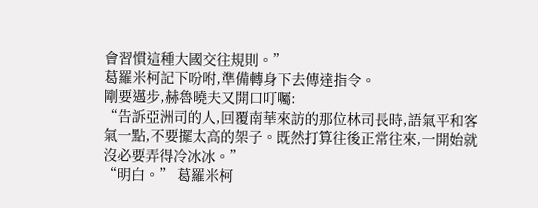會習慣這種大國交往規則。”
葛羅米柯記下吩咐,準備轉身下去傳達指令。
剛要邁步,赫魯曉夫又開口叮囑:
“告訴亞洲司的人,回覆南華來訪的那位林司長時,語氣平和客氣一點,不要擺太高的架子。既然打算往後正常往來,一開始就沒必要弄得冷冰冰。”
“明白。” 葛羅米柯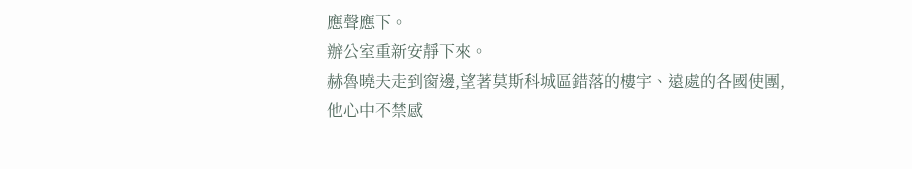應聲應下。
辦公室重新安靜下來。
赫魯曉夫走到窗邊,望著莫斯科城區錯落的樓宇、遠處的各國使團,
他心中不禁感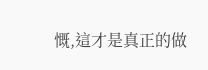慨,這才是真正的做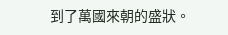到了萬國來朝的盛狀。